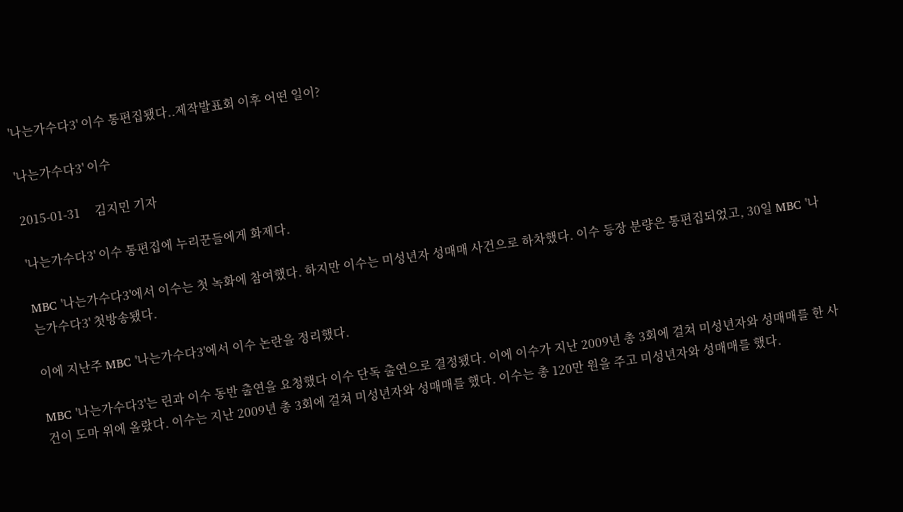'나는가수다3' 이수 통편집됐다..제작발표회 이후 어떤 일이?

'나는가수다3' 이수

2015-01-31     김지민 기자

'나는가수다3' 이수 통편집에 누리꾼들에게 화제다.

MBC '나는가수다3'에서 이수는 첫 녹화에 참여했다. 하지만 이수는 미성년자 성매매 사건으로 하차했다. 이수 등장 분량은 통편집되었고, 30일 MBC '나는가수다3' 첫방송됐다.

이에 지난주 MBC '나는가수다3'에서 이수 논란을 정리했다.

MBC '나는가수다3'는 린과 이수 동반 출연을 요청했다 이수 단독 출연으로 결정됐다. 이에 이수가 지난 2009년 총 3회에 걸쳐 미성년자와 성매매를 한 사건이 도마 위에 올랐다. 이수는 지난 2009년 총 3회에 걸쳐 미성년자와 성매매를 했다. 이수는 총 120만 원을 주고 미성년자와 성매매를 했다.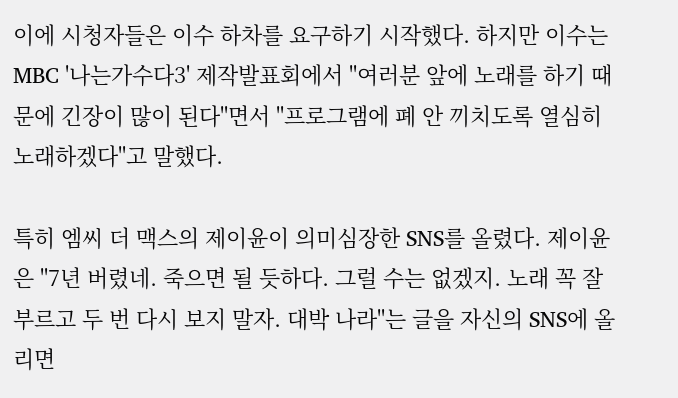이에 시청자들은 이수 하차를 요구하기 시작했다. 하지만 이수는 MBC '나는가수다3' 제작발표회에서 "여러분 앞에 노래를 하기 때문에 긴장이 많이 된다"면서 "프로그램에 폐 안 끼치도록 열심히 노래하겠다"고 말했다.

특히 엠씨 더 맥스의 제이윤이 의미심장한 SNS를 올렸다. 제이윤은 "7년 버렸네. 죽으면 될 듯하다. 그럴 수는 없겠지. 노래 꼭 잘 부르고 두 번 다시 보지 말자. 대박 나라"는 글을 자신의 SNS에 올리면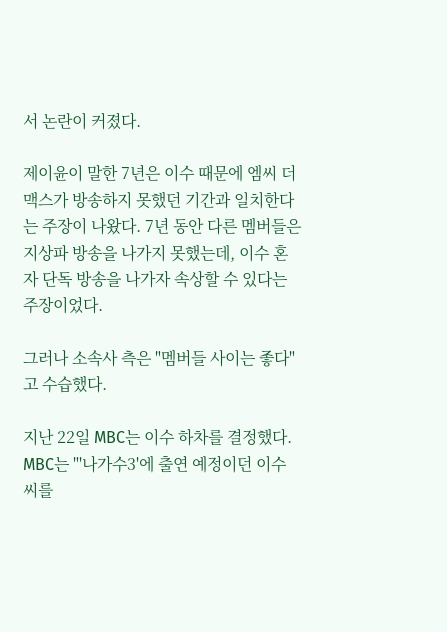서 논란이 커졌다.

제이윤이 말한 7년은 이수 때문에 엠씨 더 맥스가 방송하지 못했던 기간과 일치한다는 주장이 나왔다. 7년 동안 다른 멤버들은 지상파 방송을 나가지 못했는데, 이수 혼자 단독 방송을 나가자 속상할 수 있다는 주장이었다.

그러나 소속사 측은 "멤버들 사이는 좋다"고 수습했다.

지난 22일 MBC는 이수 하차를 결정했다. MBC는 "'나가수3'에 출연 예정이던 이수 씨를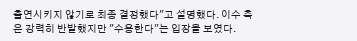출연시키지 않기로 최종 결정했다"고 설명했다. 이수 측은 강력히 반발했지만 "수용한다"는 입장을 보였다.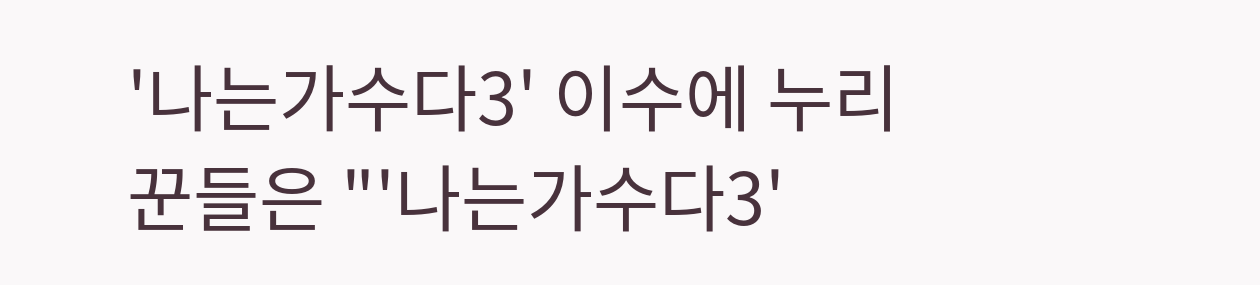'나는가수다3' 이수에 누리꾼들은 "'나는가수다3'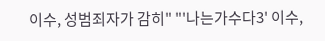이수, 성범죄자가 감히" "'나는가수다3' 이수,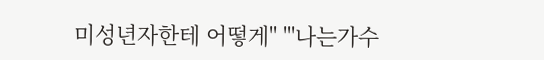미성년자한테 어떻게" "'나는가수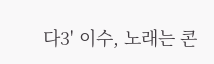다3' 이수, 노래는 콘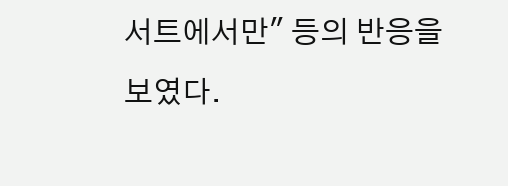서트에서만" 등의 반응을 보였다.